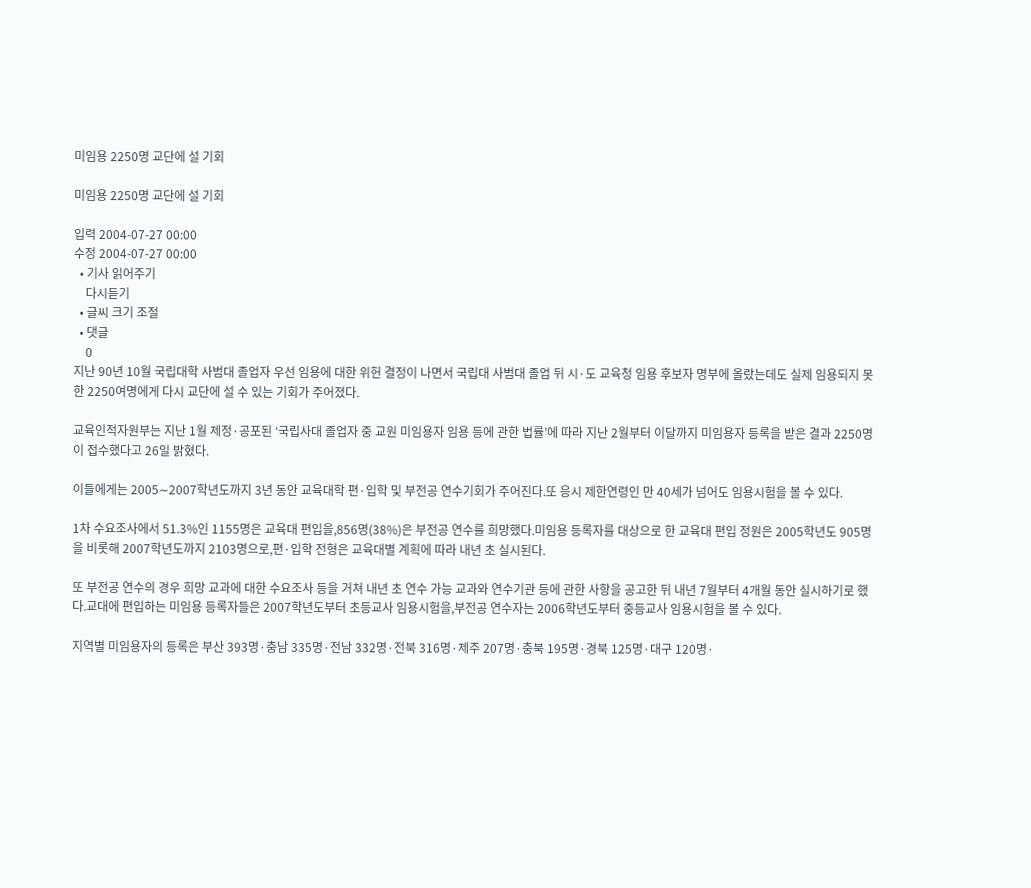미임용 2250명 교단에 설 기회

미임용 2250명 교단에 설 기회

입력 2004-07-27 00:00
수정 2004-07-27 00:00
  • 기사 읽어주기
    다시듣기
  • 글씨 크기 조절
  • 댓글
    0
지난 90년 10월 국립대학 사범대 졸업자 우선 임용에 대한 위헌 결정이 나면서 국립대 사범대 졸업 뒤 시·도 교육청 임용 후보자 명부에 올랐는데도 실제 임용되지 못한 2250여명에게 다시 교단에 설 수 있는 기회가 주어졌다.

교육인적자원부는 지난 1월 제정·공포된 ‘국립사대 졸업자 중 교원 미임용자 임용 등에 관한 법률’에 따라 지난 2월부터 이달까지 미임용자 등록을 받은 결과 2250명이 접수했다고 26일 밝혔다.

이들에게는 2005∼2007학년도까지 3년 동안 교육대학 편·입학 및 부전공 연수기회가 주어진다.또 응시 제한연령인 만 40세가 넘어도 임용시험을 볼 수 있다.

1차 수요조사에서 51.3%인 1155명은 교육대 편입을,856명(38%)은 부전공 연수를 희망했다.미임용 등록자를 대상으로 한 교육대 편입 정원은 2005학년도 905명을 비롯해 2007학년도까지 2103명으로,편·입학 전형은 교육대별 계획에 따라 내년 초 실시된다.

또 부전공 연수의 경우 희망 교과에 대한 수요조사 등을 거쳐 내년 초 연수 가능 교과와 연수기관 등에 관한 사항을 공고한 뒤 내년 7월부터 4개월 동안 실시하기로 했다.교대에 편입하는 미임용 등록자들은 2007학년도부터 초등교사 임용시험을,부전공 연수자는 2006학년도부터 중등교사 임용시험을 볼 수 있다.

지역별 미임용자의 등록은 부산 393명·충남 335명·전남 332명·전북 316명·제주 207명·충북 195명·경북 125명·대구 120명·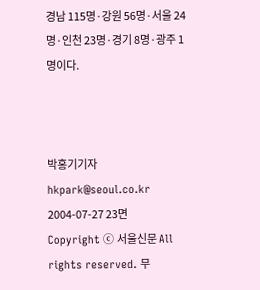경남 115명·강원 56명·서울 24명·인천 23명·경기 8명·광주 1명이다.



박홍기기자 hkpark@seoul.co.kr
2004-07-27 23면
Copyright ⓒ 서울신문 All rights reserved. 무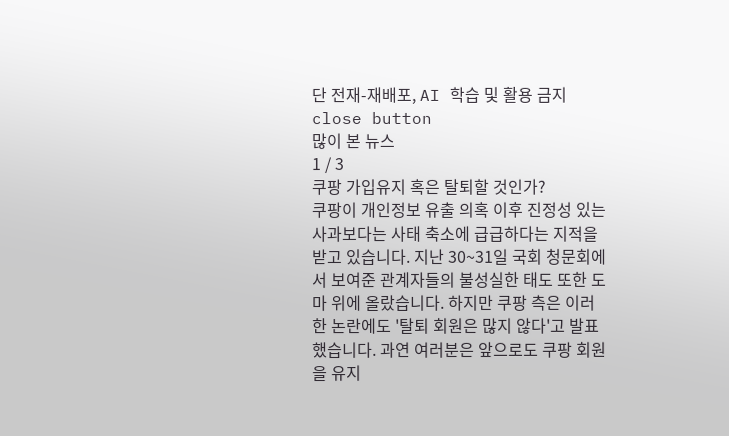단 전재-재배포, AI 학습 및 활용 금지
close button
많이 본 뉴스
1 / 3
쿠팡 가입유지 혹은 탈퇴할 것인가?
쿠팡이 개인정보 유출 의혹 이후 진정성 있는 사과보다는 사태 축소에 급급하다는 지적을 받고 있습니다. 지난 30~31일 국회 청문회에서 보여준 관계자들의 불성실한 태도 또한 도마 위에 올랐습니다. 하지만 쿠팡 측은 이러한 논란에도 '탈퇴 회원은 많지 않다'고 발표했습니다. 과연 여러분은 앞으로도 쿠팡 회원을 유지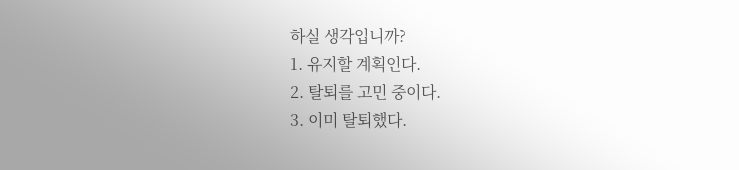하실 생각입니까?
1. 유지할 계획인다.
2. 탈퇴를 고민 중이다.
3. 이미 탈퇴했다.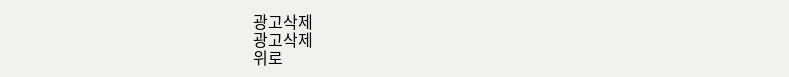광고삭제
광고삭제
위로